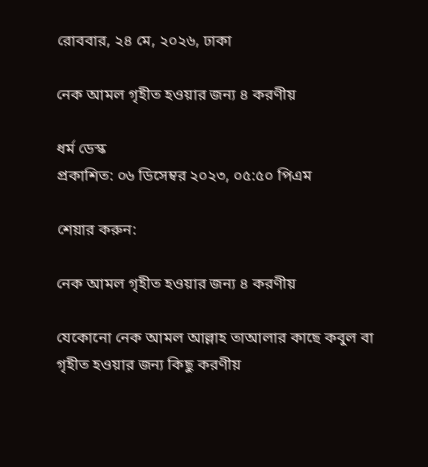রোববার, ২৪ মে, ২০২৬, ঢাকা

নেক আমল গৃহীত হওয়ার জন্য ৪ করণীয়

ধর্ম ডেস্ক
প্রকাশিত: ০৬ ডিসেম্বর ২০২৩, ০৫:৫০ পিএম

শেয়ার করুন:

নেক আমল গৃহীত হওয়ার জন্য ৪ করণীয়

যেকোনো নেক আমল আল্লাহ তাআলার কাছে কবুল বা গৃহীত হওয়ার জন্য কিছু করণীয়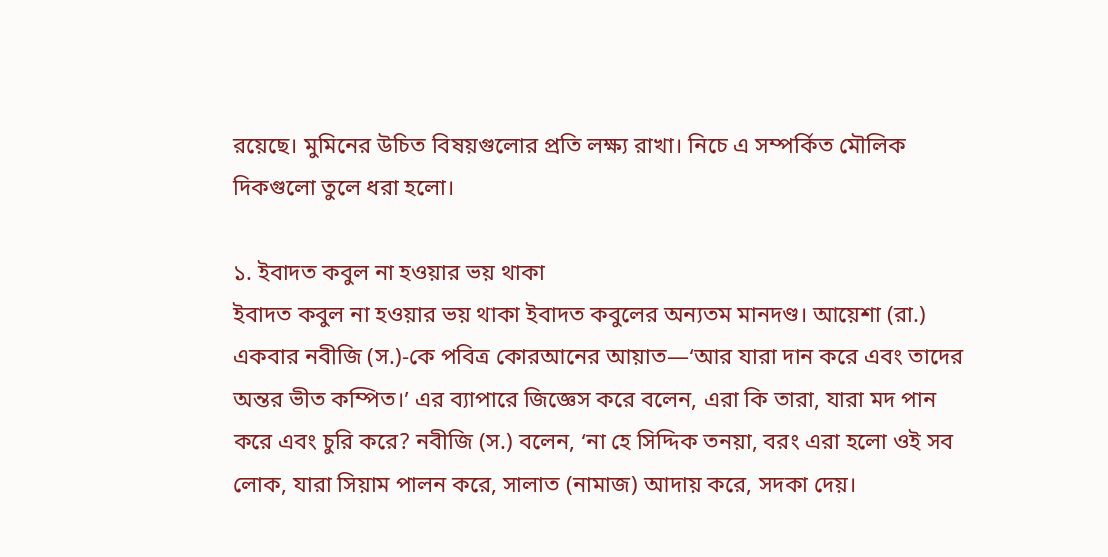রয়েছে। মুমিনের উচিত বিষয়গুলোর প্রতি লক্ষ্য রাখা। নিচে এ সম্পর্কিত মৌলিক দিকগুলো তুলে ধরা হলো।

১. ইবাদত কবুল না হওয়ার ভয় থাকা
ইবাদত কবুল না হওয়ার ভয় থাকা ইবাদত কবুলের অন্যতম মানদণ্ড। আয়েশা (রা.) একবার নবীজি (স.)-কে পবিত্র কোরআনের আয়াত—‘আর যারা দান করে এবং তাদের অন্তর ভীত কম্পিত।’ এর ব্যাপারে জিজ্ঞেস করে বলেন, এরা কি তারা, যারা মদ পান করে এবং চুরি করে? নবীজি (স.) বলেন, ‘না হে সিদ্দিক তনয়া, বরং এরা হলো ওই সব লোক, যারা সিয়াম পালন করে, সালাত (নামাজ) আদায় করে, সদকা দেয়।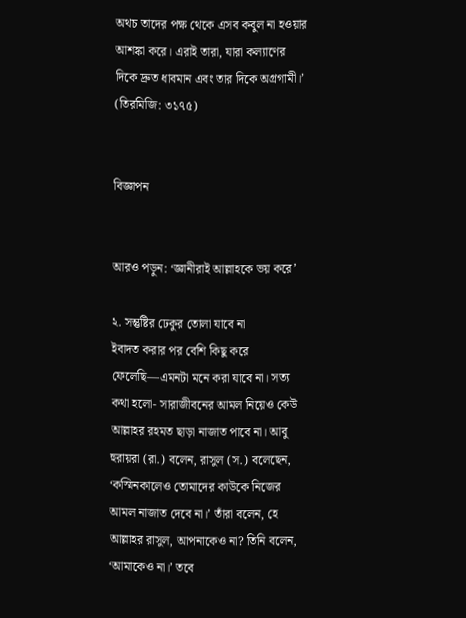অথচ তাদের পক্ষ থেকে এসব কবুল না হওয়ার আশঙ্কা করে। এরাই তারা, যারা কল্যাণের দিকে দ্রুত ধাবমান এবং তার দিকে অগ্রগামী।’ (তিরমিজি: ৩১৭৫)


বিজ্ঞাপন


আরও পড়ুন: ‘জ্ঞানীরাই আল্লাহকে ভয় করে’

২. সন্তুষ্টির ঢেকুর তোলা যাবে না
ইবাদত করার পর বেশি কিছু করে ফেলেছি—এমনটা মনে করা যাবে না। সত্য কথা হলো- সারাজীবনের আমল নিয়েও কেউ আল্লাহর রহমত ছাড়া নাজাত পাবে না। আবু হুরায়রা (রা.) বলেন, রাসুল (স.) বলেছেন, ‘কস্মিনকালেও তোমাদের কাউকে নিজের আমল নাজাত দেবে না।’ তাঁরা বলেন, হে আল্লাহর রাসুল, আপনাকেও না? তিনি বলেন, ‘আমাকেও না।’ তবে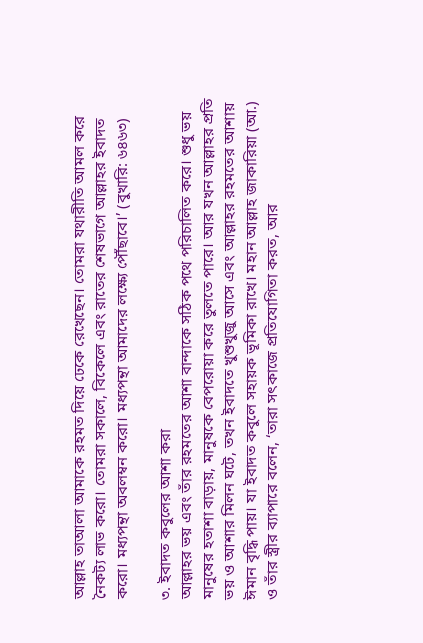আল্লাহ তাআলা আমাকে রহমত দিয়ে ঢেকে রেখেছেন। তোমরা যথারীতি আমল করে নৈকট্য লাভ করো। তোমরা সকালে, বিকেলে এবং রাতের শেষভাগে আল্লাহর ইবাদত করো। মধ্যপন্থা অবলম্বন করো। মধ্যপন্থা আমাদের লক্ষ্যে পৌঁছাবে।’ (বুখারি: ৬৪৬৩)

৩. ইবাদত কবুলের আশা করা
আল্লাহর ভয় এবং তাঁর রহমতের আশা বান্দাকে সঠিক পথে পরিচালিত করে। শুধু ভয় মানুষের হতাশা বাড়ায়, মানুষকে বেপরোয়া করে তুলতে পারে। আর যখন আল্লাহর প্রতি ভয় ও আশার মিলন ঘটে, তখন ইবাদতে খুশুখুজু আসে এবং আল্লাহর রহমতের আশায় ঈমান বৃদ্ধি পায়। যা ইবাদত কবুলে সহায়ক ভূমিকা রাখে। মহান আল্লাহ জাকারিয়া (আ.) ও তাঁর স্ত্রীর ব্যাপারে বলেন, ‘তারা সৎকাজে প্রতিযোগিতা করত, আর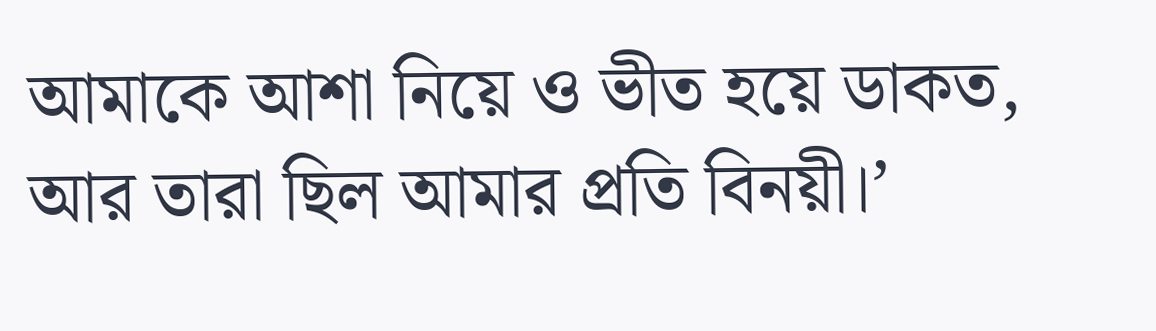আমাকে আশা নিয়ে ও ভীত হয়ে ডাকত, আর তারা ছিল আমার প্রতি বিনয়ী।’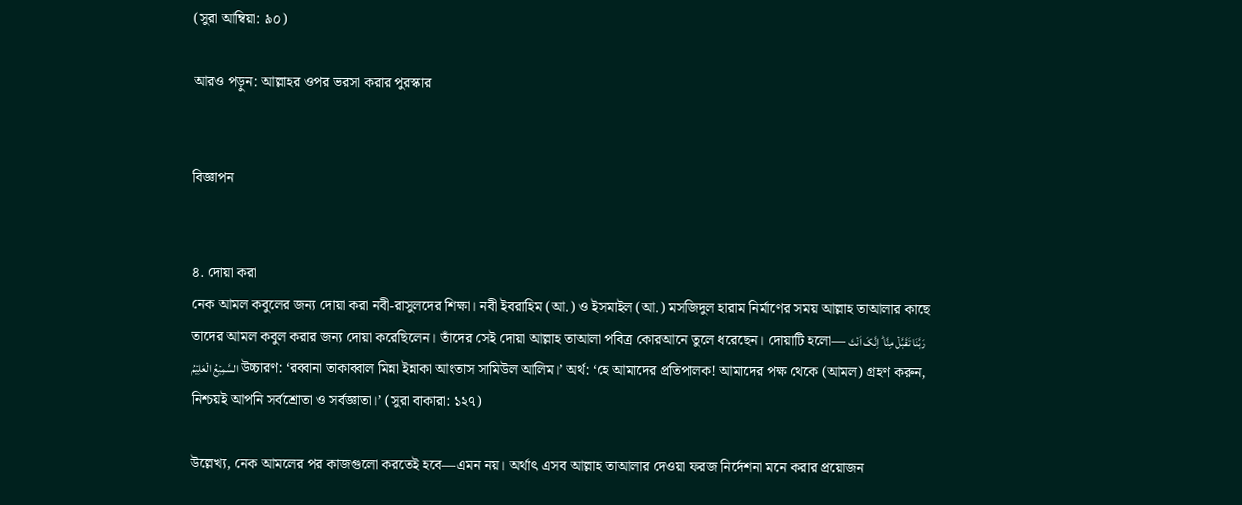(সুরা আম্বিয়া: ৯০)

আরও পড়ুন: আল্লাহর ওপর ভরসা করার পুরস্কার


বিজ্ঞাপন


৪. দোয়া করা
নেক আমল কবুলের জন্য দোয়া করা নবী-রাসুলদের শিক্ষা। নবী ইবরাহিম (আ.) ও ইসমাইল (আ.) মসজিদুল হারাম নির্মাণের সময় আল্লাহ তাআলার কাছে তাদের আমল কবুল করার জন্য দোয়া করেছিলেন। তাঁদের সেই দোয়া আল্লাহ তাআলা পবিত্র কোরআনে তুলে ধরেছেন। দোয়াটি হলো— رَبَّنَا تَقَبَّلۡ مِنَّا ؕ اِنَّکَ اَنۡتَ السَّمِیۡعُ الۡعَلِیۡمُ উচ্চারণ: ‘রব্বানা তাকাব্বাল মিন্না ইন্নাকা আংতাস সামিউল আলিম।’ অর্থ: ‘হে আমাদের প্রতিপালক! আমাদের পক্ষ থেকে (আমল) গ্রহণ করুন, নিশ্চয়ই আপনি সর্বশ্রোতা ও সর্বজ্ঞাতা।’ (সুরা বাকারা: ১২৭)

উল্লেখ্য, নেক আমলের পর কাজগুলো করতেই হবে—এমন নয়। অর্থাৎ এসব আল্লাহ তাআলার দেওয়া ফরজ নির্দেশনা মনে করার প্রয়োজন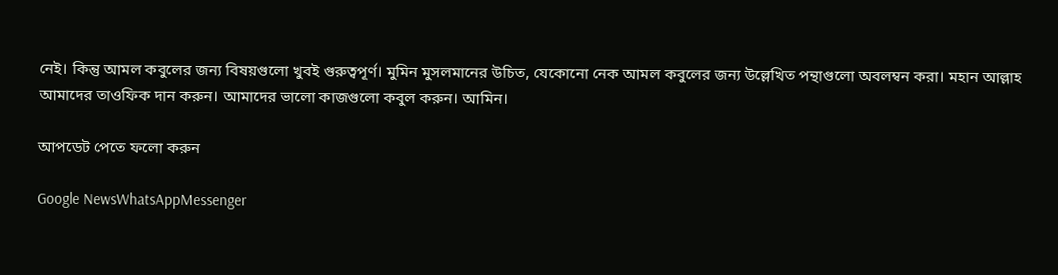নেই। কিন্তু আমল কবুলের জন্য বিষয়গুলো খুবই গুরুত্বপূর্ণ। মুমিন মুসলমানের উচিত, যেকোনো নেক আমল কবুলের জন্য উল্লেখিত পন্থাগুলো অবলম্বন করা। মহান আল্লাহ আমাদের তাওফিক দান করুন। আমাদের ভালো কাজগুলো কবুল করুন। আমিন।

আপডেট পেতে ফলো করুন

Google NewsWhatsAppMessenger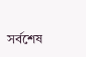সর্বশেষ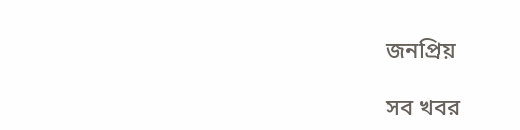জনপ্রিয়

সব খবর